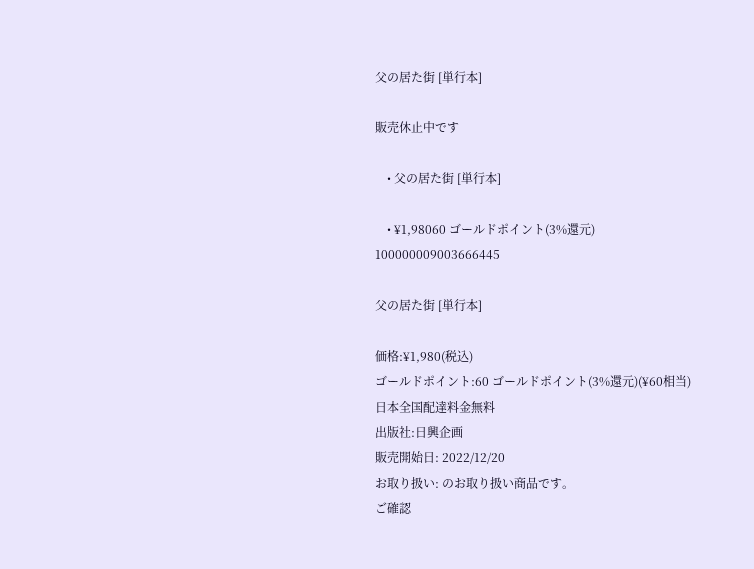父の居た街 [単行本]

販売休止中です

    • 父の居た街 [単行本]

    • ¥1,98060 ゴールドポイント(3%還元)
100000009003666445

父の居た街 [単行本]

価格:¥1,980(税込)
ゴールドポイント:60 ゴールドポイント(3%還元)(¥60相当)
日本全国配達料金無料
出版社:日興企画
販売開始日: 2022/12/20
お取り扱い: のお取り扱い商品です。
ご確認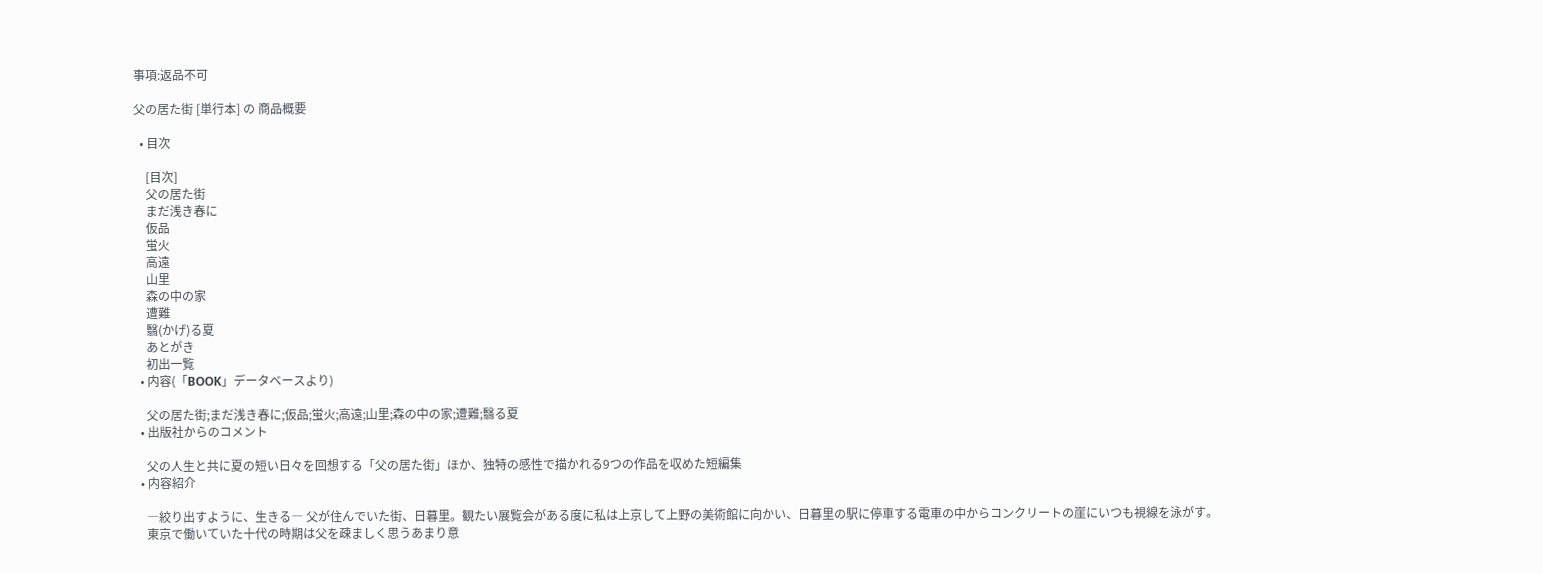事項:返品不可

父の居た街 [単行本] の 商品概要

  • 目次

    [目次]
    父の居た街
    まだ浅き春に
    仮品
    蛍火
    高遠
    山里
    森の中の家
    遭難
    翳(かげ)る夏
    あとがき
    初出一覧
  • 内容(「BOOK」データベースより)

    父の居た街;まだ浅き春に;仮品;蛍火;高遠;山里;森の中の家;遭難;翳る夏
  • 出版社からのコメント

    父の人生と共に夏の短い日々を回想する「父の居た街」ほか、独特の感性で描かれる9つの作品を収めた短編集
  • 内容紹介

    ―絞り出すように、生きる― 父が住んでいた街、日暮里。観たい展覧会がある度に私は上京して上野の美術館に向かい、日暮里の駅に停車する電車の中からコンクリートの崖にいつも視線を泳がす。
    東京で働いていた十代の時期は父を疎ましく思うあまり意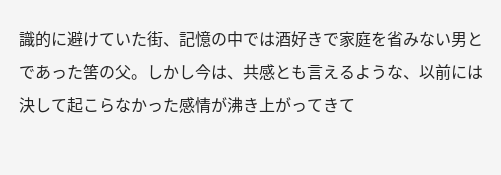識的に避けていた街、記憶の中では酒好きで家庭を省みない男とであった筈の父。しかし今は、共感とも言えるような、以前には決して起こらなかった感情が沸き上がってきて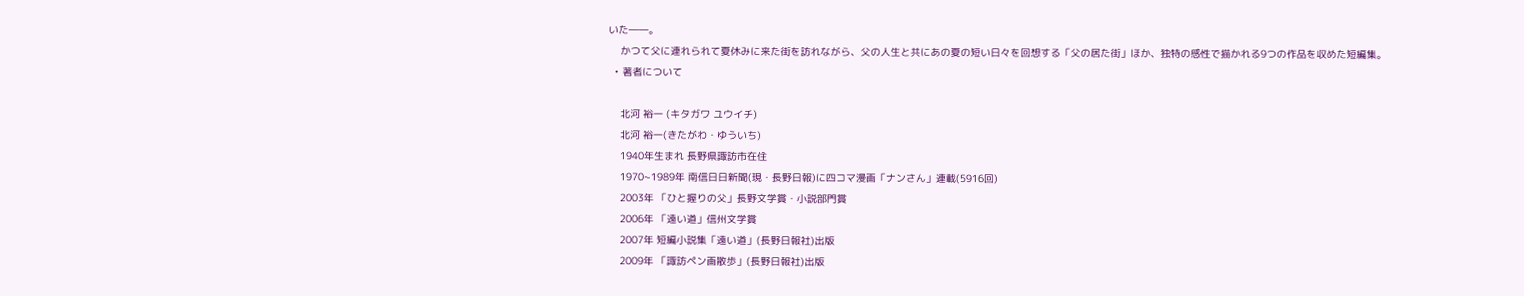いた――。
    かつて父に連れられて夏休みに来た街を訪れながら、父の人生と共にあの夏の短い日々を回想する「父の居た街」ほか、独特の感性で描かれる9つの作品を収めた短編集。
  • 著者について

    北河 裕一 (キタガワ ユウイチ)
    北河 裕一(きたがわ・ゆういち)
    1940年生まれ 長野県諏訪市在住
    1970~1989年 南信日日新聞(現・長野日報)に四コマ漫画「ナンさん」連載(5916回)
    2003年 「ひと握りの父」長野文学賞・小説部門賞
    2006年 「遠い道」信州文学賞
    2007年 短編小説集「遠い道」(長野日報社)出版
    2009年 「諏訪ペン画散歩」(長野日報社)出版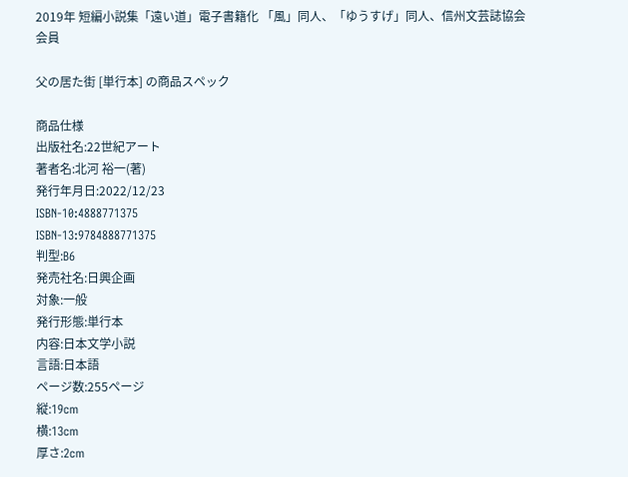2019年 短編小説集「遠い道」電子書籍化 「風」同人、「ゆうすげ」同人、信州文芸誌協会会員

父の居た街 [単行本] の商品スペック

商品仕様
出版社名:22世紀アート
著者名:北河 裕一(著)
発行年月日:2022/12/23
ISBN-10:4888771375
ISBN-13:9784888771375
判型:B6
発売社名:日興企画
対象:一般
発行形態:単行本
内容:日本文学小説
言語:日本語
ページ数:255ページ
縦:19cm
横:13cm
厚さ:2cm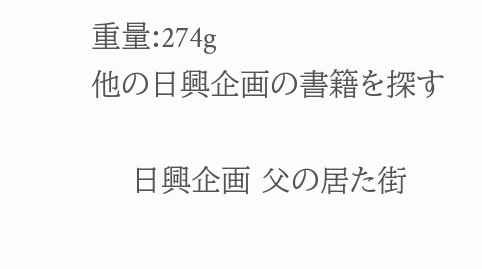重量:274g
他の日興企画の書籍を探す

    日興企画 父の居た街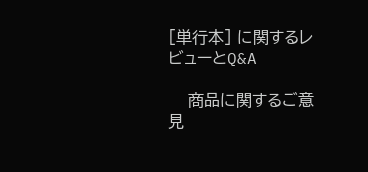[単行本] に関するレビューとQ&A

    商品に関するご意見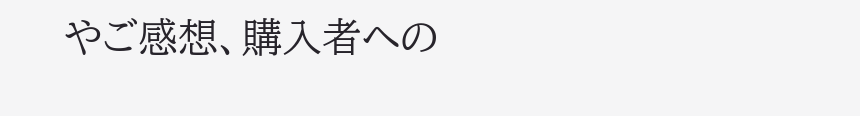やご感想、購入者への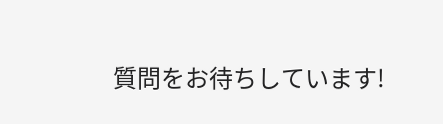質問をお待ちしています!